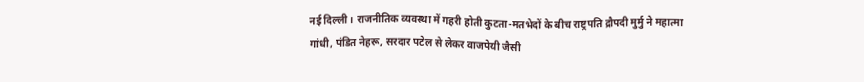नई दिल्ली। राजनीतिक व्यवस्था में गहरी होती कुटता-मतभेदों के बीच राष्ट्रपति द्रौपदी मुर्मु ने महात्मा गांधी, पंडित नेहरू, सरदार पटेल से लेकर वाजपेयी जैसी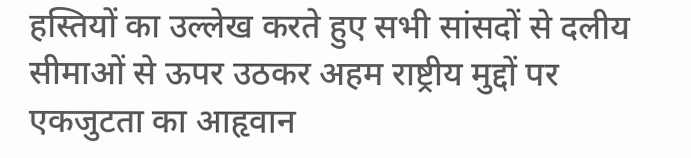हस्तियों का उल्लेख करते हुए सभी सांसदों से दलीय सीमाओं से ऊपर उठकर अहम राष्ट्रीय मुद्दों पर एकजुटता का आहृवान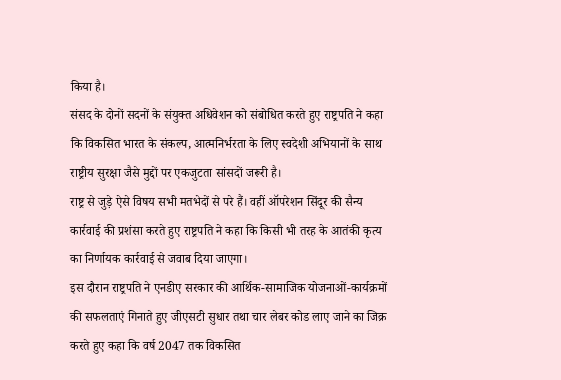किया है।
संसद के दोनों सदनों के संयुक्त अधिवेशन को संबोधित करते हुए राष्ट्रपति ने कहा कि विकसित भारत के संकल्प, आत्मनिर्भरता के लिए स्वदेशी अभियानों के साथ राष्ट्रीय सुरक्षा जैसे मुद्दों पर एकजुटता सांसदों जरूरी है।
राष्ट्र से जुड़े ऐसे विषय सभी मतभेदों से परे हैं। वहीं ऑपरेशन सिंदूर की सैन्य कार्रवाई की प्रशंसा करते हुए राष्ट्रपति ने कहा कि किसी भी तरह के आतंकी कृत्य का निर्णायक कार्रवाई से जवाब दिया जाएगा।
इस दौरान राष्ट्रपति ने एनडीए सरकार की आर्थिक-सामाजिक योजनाओं-कार्यक्रमों की सफलताएं गिनाते हुए जीएसटी सुधार तथा चार लेबर कोड लाए जाने का जिक्र करते हुए कहा कि वर्ष 2047 तक विकसित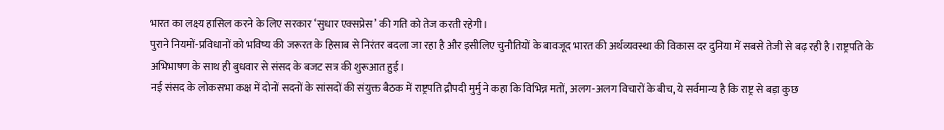भारत का लक्ष्य हासिल करने के लिए सरकार ‘सुधार एक्सप्रेस’ की गति को तेज करती रहेगी।
पुराने नियमों-प्रविधानों को भविष्य की जरूरत के हिसाब से निरंतर बदला जा रहा है और इसीलिए चुनौतियों के बावजूद भारत की अर्थव्यवस्था की विकास दर दुनिया में सबसे तेजी से बढ़ रही है।राष्ट्रपति के अभिभाषण के साथ ही बुधवार से संसद के बजट सत्र की शुरूआत हुई।
नई संसद के लोकसभा कक्ष में दोनों सदनों के सांसदों की संयुक्त बैठक में राष्ट्रपति द्रौपदी मुर्मु ने कहा कि विभिन्न मतों, अलग-अलग विचारों के बीच, ये सर्वमान्य है कि राष्ट्र से बड़ा कुछ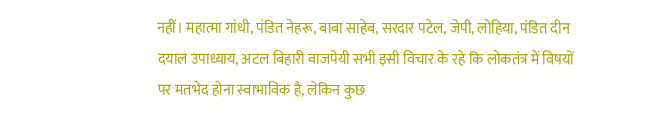नहीं। महात्मा गांधी, पंडित नेहरू, बाबा साहेब, सरदार पटेल, जेपी, लोहिया, पंडित दीन दयाल उपाध्याय, अटल बिहारी वाजपेयी सभी इसी विचार के रहे कि लोकतंत्र में विषयों पर मतभेद होना स्वाभाविक है, लेकिन कुछ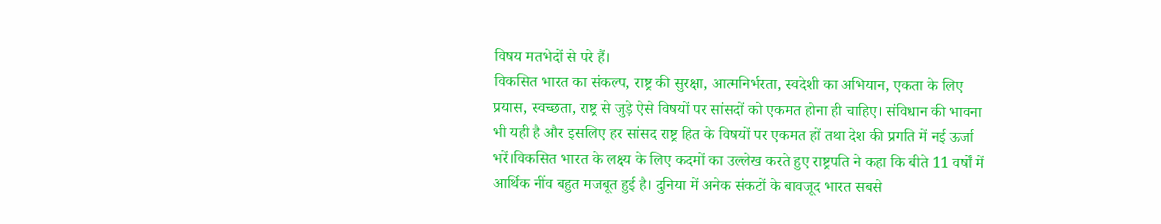विषय मतभेदों से परे हैं।
विकसित भारत का संकल्प, राष्ट्र की सुरक्षा, आत्मनिर्भरता, स्वदेशी का अभियान, एकता के लिए प्रयास, स्वच्छता, राष्ट्र से जुड़े ऐसे विषयों पर सांसदों को एकमत होना ही चाहिए। संविधान की भावना भी यही है और इसलिए हर सांसद राष्ट्र हित के विषयों पर एकमत हों तथा देश की प्रगति में नई ऊर्जा भरें।विकसित भारत के लक्ष्य के लिए कदमों का उल्लेख करते हुए राष्ट्रपति ने कहा कि बीते 11 वर्षों में आर्थिक नींव बहुत मजबूत हुई है। दुनिया में अनेक संकटों के बावजूद भारत सबसे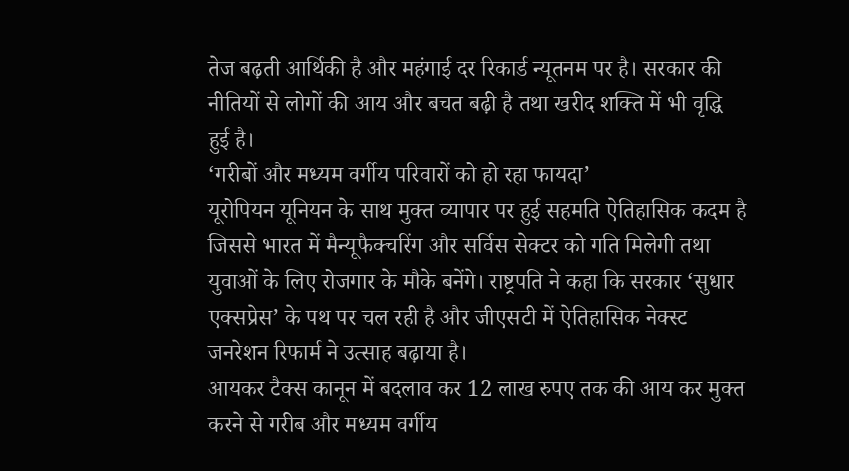तेज बढ़ती आर्थिकी है और महंगाई दर रिकार्ड न्यूतनम पर है। सरकार की नीतियों से लोगों की आय और बचत बढ़ी है तथा खरीद शक्ति में भी वृद्धि हुई है।
‘गरीबों और मध्यम वर्गीय परिवारों को हो रहा फायदा’
यूरोपियन यूनियन के साथ मुक्त व्यापार पर हुई सहमति ऐतिहासिक कदम है जिससे भारत में मैन्यूफैक्चरिंग और सर्विस सेक्टर को गति मिलेगी तथा युवाओं के लिए रोजगार के मौके बनेंगे। राष्ट्रपति ने कहा कि सरकार ‘सुधार एक्सप्रेस’ के पथ पर चल रही है और जीएसटी में ऐतिहासिक नेक्स्ट जनरेशन रिफार्म ने उत्साह बढ़ाया है।
आयकर टैक्स कानून में बदलाव कर 12 लाख रुपए तक की आय कर मुक्त करने से गरीब और मध्यम वर्गीय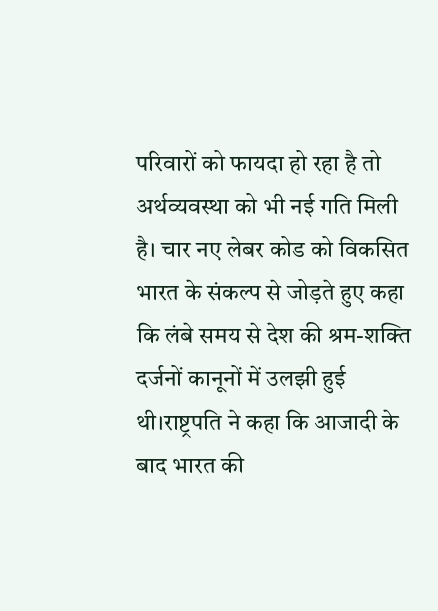परिवारों को फायदा हो रहा है तो अर्थव्यवस्था को भी नई गति मिली है। चार नए लेबर कोड को विकसित भारत के संकल्प से जोड़ते हुए कहा कि लंबे समय से देश की श्रम-शक्ति दर्जनों कानूनों में उलझी हुई थी।राष्ट्रपति ने कहा कि आजादी के बाद भारत की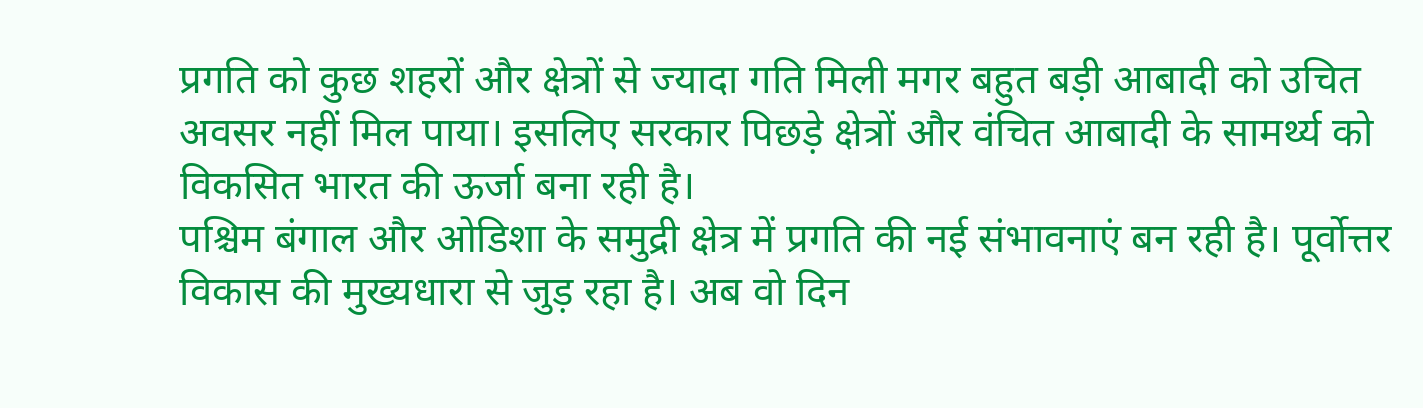प्रगति को कुछ शहरों और क्षेत्रों से ज्यादा गति मिली मगर बहुत बड़ी आबादी को उचित अवसर नहीं मिल पाया। इसलिए सरकार पिछड़े क्षेत्रों और वंचित आबादी के सामर्थ्य को विकसित भारत की ऊर्जा बना रही है।
पश्चिम बंगाल और ओडिशा के समुद्री क्षेत्र में प्रगति की नई संभावनाएं बन रही है। पूर्वोत्तर विकास की मुख्यधारा से जुड़ रहा है। अब वो दिन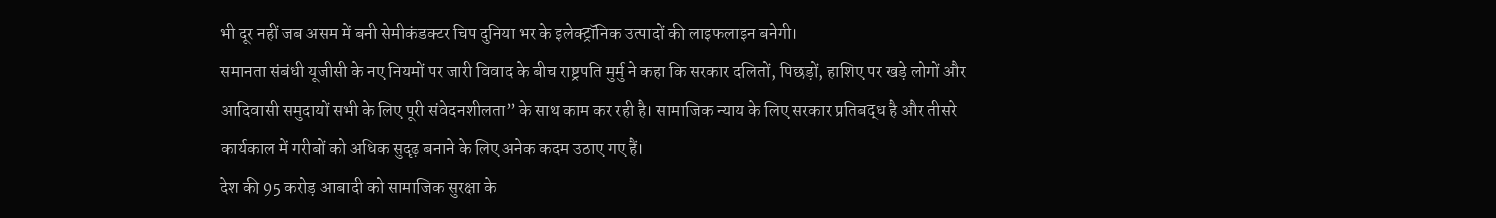भी दूर नहीं जब असम में बनी सेमीकंडक्टर चिप दुनिया भर के इलेक्ट्रॉनिक उत्पादों की लाइफलाइन बनेगी।
समानता संबंधी यूजीसी के नए नियमों पर जारी विवाद के बीच राष्ट्रपति मुर्मु ने कहा कि सरकार दलितों, पिछड़ों, हाशिए पर खड़े लोगों और आदिवासी समुदायों सभी के लिए पूरी संवेदनशीलता” के साथ काम कर रही है। सामाजिक न्याय के लिए सरकार प्रतिबद्ध है और तीसरे कार्यकाल में गरीबों को अधिक सुदृढ़ बनाने के लिए अनेक कदम उठाए गए हैं।
देश की 95 करोड़ आबादी को सामाजिक सुरक्षा के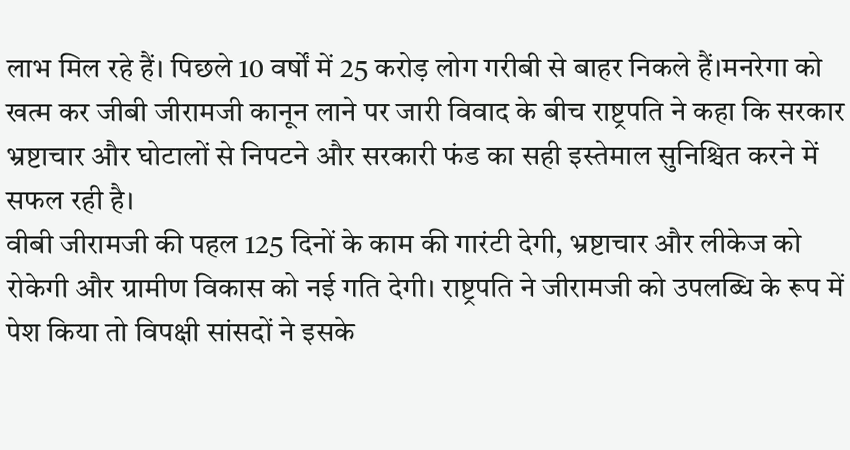लाभ मिल रहे हैं। पिछले 10 वर्षों में 25 करोड़ लोग गरीबी से बाहर निकले हैं।मनरेगा को खत्म कर जीबी जीरामजी कानून लाने पर जारी विवाद के बीच राष्ट्रपति ने कहा कि सरकार भ्रष्टाचार और घोटालों से निपटने और सरकारी फंड का सही इस्तेमाल सुनिश्चित करने में सफल रही है।
वीबी जीरामजी की पहल 125 दिनों के काम की गारंटी देगी, भ्रष्टाचार और लीकेज को रोकेगी और ग्रामीण विकास को नई गति देगी। राष्ट्रपति ने जीरामजी को उपलब्धि के रूप में पेश किया तो विपक्षी सांसदों ने इसके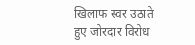खिलाफ स्वर उठाते हुए जोरदार विरोध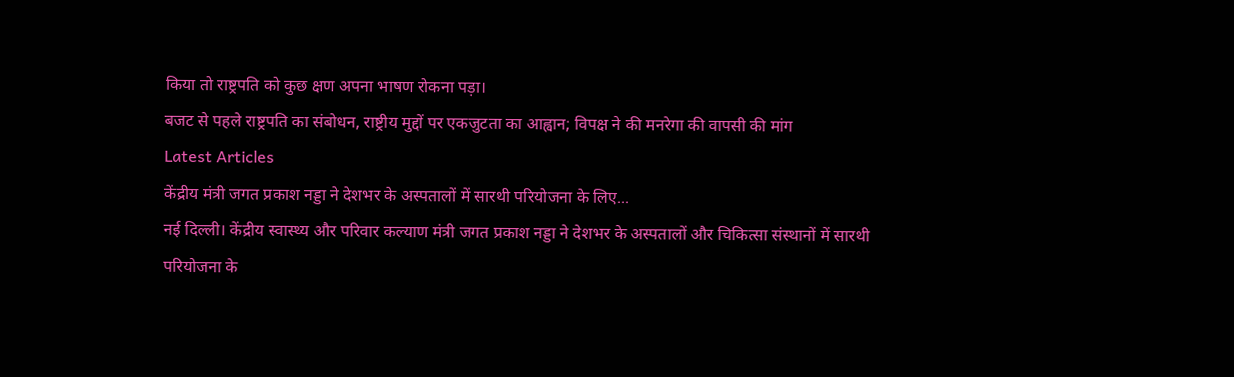किया तो राष्ट्रपति को कुछ क्षण अपना भाषण रोकना पड़ा।
बजट से पहले राष्ट्रपति का संबोधन, राष्ट्रीय मुद्दों पर एकजुटता का आह्वान; विपक्ष ने की मनरेगा की वापसी की मांग
Latest Articles
केंद्रीय मंत्री जगत प्रकाश नड्डा ने देशभर के अस्पतालों में सारथी परियोजना के लिए...
नई दिल्ली। केंद्रीय स्वास्थ्य और परिवार कल्याण मंत्री जगत प्रकाश नड्डा ने देशभर के अस्पतालों और चिकित्सा संस्थानों में सारथी परियोजना के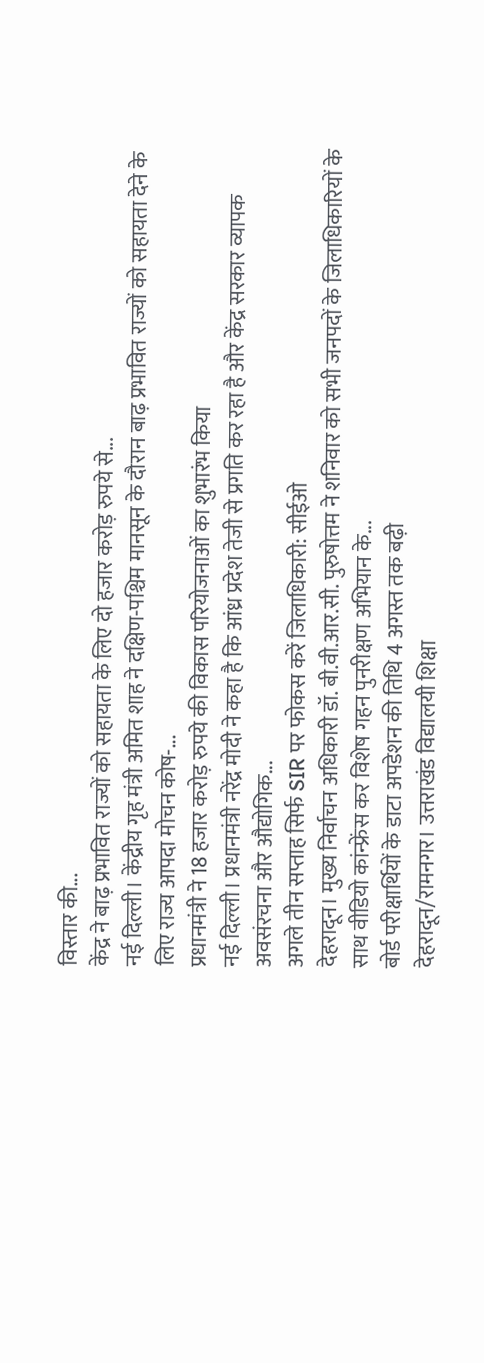विस्तार की...
केंद्र ने बाढ़ प्रभावित राज्यों को सहायता के लिए दो हजार करोड़ रुपये से...
नई दिल्ली। केंद्रीय गृह मंत्री अमित शाह ने दक्षिण-पश्चिम मानसून के दौरान बाढ़ प्रभावित राज्यों को सहायता देने के लिए राज्य आपदा मोचन कोष-...
प्रधानमंत्री ने 18 हजार करोड़ रुपये की विकास परियोजनाओं का शुभारंभ किया
नई दिल्ली। प्रधानमंत्री नरेंद्र मोदी ने कहा है कि आंध्र प्रदेश तेजी से प्रगति कर रहा है और केंद्र सरकार व्यापक अवसंरचना और औद्योगिक...
अगले तीन सप्ताह सिर्फ SIR पर फोकस करें जिलाधिकारी: सीईओ
देहरादून। मुख्य निर्वाचन अधिकारी डॉ. बी.वी.आर.सी. पुरुषोत्तम ने शनिवार को सभी जनपदों के जिलाधिकारियों के साथ वीडियो कांन्फ्रेंस कर विशेष गहन पुनरीक्षण अभियान के...
बोर्ड परीक्षार्थियों के डाटा अपडेशन की तिथि 4 अगस्त तक बढ़ी
देहरादून/रामनगर। उत्तराखंड विद्यालयी शिक्षा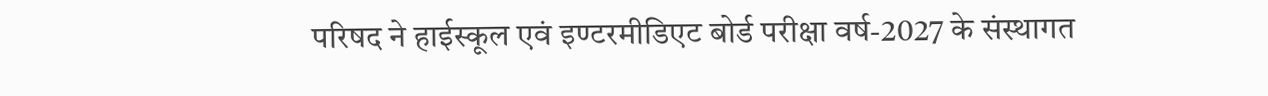परिषद ने हाईस्कूल एवं इण्टरमीडिएट बोर्ड परीक्षा वर्ष-2027 के संस्थागत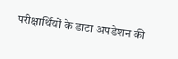परीक्षार्थियों के डाटा अपडेशन की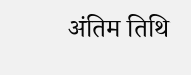अंतिम तिथि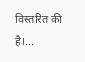विस्तरित की है।...